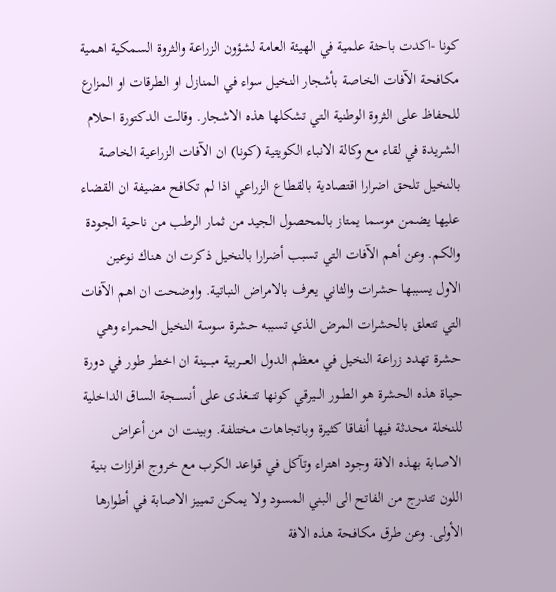كونا -اكدت باحثة علمية في الهيئة العامة لشؤون الزراعة والثروة السمكية اهمية مكافحة الآفات الخاصة بأشجار النخيل سواء في المنازل او الطرقات او المزارع للحفاظ على الثروة الوطنية التي تشكلها هذه الاشجار. وقالت الدكتورة احلام الشريدة في لقاء مع وكالة الانباء الكويتية (كونا) ان الآفات الزراعية الخاصة بالنخيل تلحق اضرارا اقتصادية بالقطاع الزراعي اذا لم تكافح مضيفة ان القضاء عليها يضمن موسما يمتاز بالمحصول الجيد من ثمار الرطب من ناحية الجودة والكم. وعن أهم الآفات التي تسبب أضرارا بالنخيل ذكرت ان هناك نوعين الاول يسببها حشرات والثاني يعرف بالامراض النباتية. واوضحت ان اهم الآفات التي تتعلق بالحشرات المرض الذي تسببه حشرة سوسة النخيل الحمراء وهي حشرة تهدد زراعة النخيل في معظم الدول العـــربية مبـــينة ان اخطر طور في دورة حياة هذه الحشرة هو الطــور الـــيرقي كونها تتـــغذى على أنســـجة الساق الداخلية للنخلة محدثة فيها أنفاقا كثيرة وباتجاهات مختلفة. وبينت ان من أعراض الاصابة بهذه الافة وجود اهتراء وتآكل في قواعد الكرب مع خروج افرازات بنية اللون تتدرج من الفاتح الى البني المسود ولا يمكن تمييز الاصابة في أطوارها الأولى. وعن طرق مكافحة هذه الافة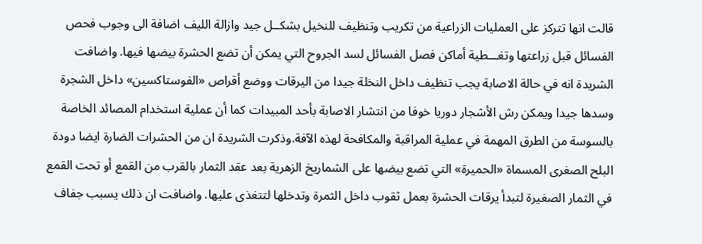قالت انها تتركز على العمليات الزراعية من تكريب وتنظيف للنخيل بشكــل جيد وازالة الليف اضافة الى وجوب فحص الفسائل قبل زراعتها وتغـــطية أماكن فصل الفسائل لسد الجروح التي يمكن أن تضع الحشرة بيضها فيها. واضافت الشريدة انه في حالة الاصابة يجب تنظيف داخل النخلة جيدا من اليرقات ووضع أقراص «الفوستاكسين» داخل الشجرة وسدها جيدا ويمكن رش الأشجار دوريا خوفا من انتشار الاصابة بأحد المبيدات كما أن عملية استخدام المصائد الخاصة بالسوسة من الطرق المهمة في عملية المراقبة والمكافحة لهذه الآفة.وذكرت الشريدة ان من الحشرات الضارة ايضا دودة البلح الصغرى المسماة «الحميرة» التي تضع بيضها على الشماريخ الزهرية بعد عقد الثمار بالقرب من القمع أو تحت القمع في الثمار الصغيرة لتبدأ يرقات الحشرة بعمل ثقوب داخل الثمرة وتدخلها لتتغذى عليها. واضافت ان ذلك يسبب جفاف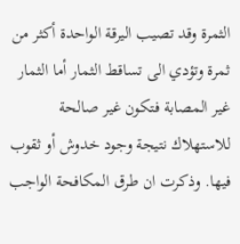الثمرة وقد تصيب اليرقة الواحدة أكثر من ثمرة وتؤدي الى تساقط الثمار أما الثمار غير المصابة فتكون غير صالحة للاستهلاك نتيجة وجود خدوش أو ثقوب فيها. وذكرت ان طرق المكافحة الواجب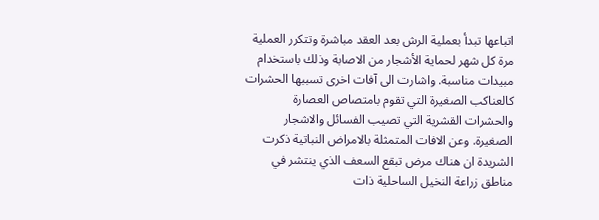اتباعها تبدأ بعملية الرش بعد العقد مباشرة وتتكرر العملية مرة كل شهر لحماية الأشجار من الاصابة وذلك باستخدام مبيدات مناسبة. واشارت الى آفات اخرى تسببها الحشرات كالعناكب الصغيرة التي تقوم بامتصاص العصارة والحشرات القشرية التي تصيب الفسائل والاشجار الصغيرة. وعن الافات المتمثلة بالامراض النباتية ذكرت الشريدة ان هناك مرض تبقع السعف الذي ينتشر في مناطق زراعة النخيل الساحلية ذات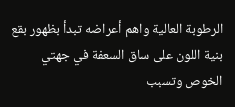الرطوبة العالية واهم أعراضه تبدأ بظهور بقع بنية اللون على ساق السعفة في جهتي الخوص وتسبب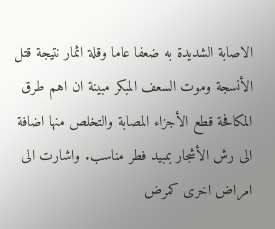الاصابة الشديدة به ضعفا عاما وقلة اثمار نتيجة قتل الأنسجة وموت السعف المبكر مبينة ان اهم طرق المكافحة قطع الأجزاء المصابة والتخلص منها اضافة الى رش الأشجار بمبيد فطر مناسب. واشارت الى امراض اخرى كمرض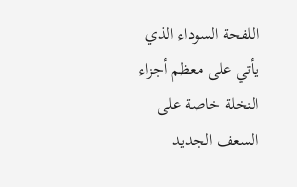اللفحة السوداء الذي يأتي على معظم أجزاء النخلة خاصة على السعف الجديد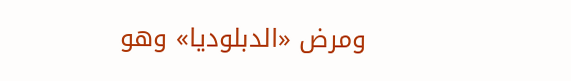ومرض «الدبلوديا» وهو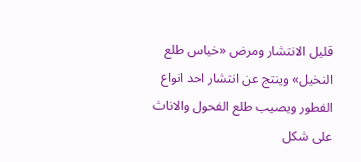قليل الانتشار ومرض «خياس طلع النخيل» وينتج عن انتشار احد انواع الفطور ويصيب طلع الفحول والاناث على شكل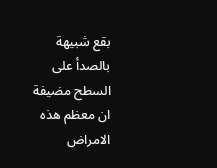بقع شبيهة بالصدأ على السطح مضيفة ان معظم هذه الامراض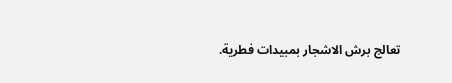تعالج برش الاشجار بمبيدات فطرية.